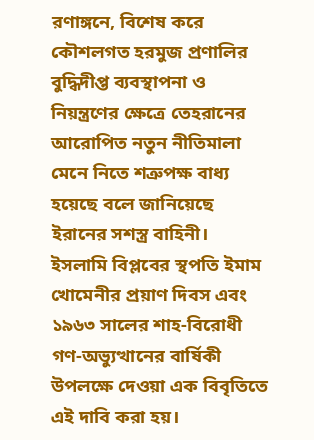রণাঙ্গনে, বিশেষ করে কৌশলগত হরমুজ প্রণালির বুদ্ধিদীপ্ত ব্যবস্থাপনা ও নিয়ন্ত্রণের ক্ষেত্রে তেহরানের আরোপিত নতুন নীতিমালা মেনে নিতে শত্রুপক্ষ বাধ্য হয়েছে বলে জানিয়েছে ইরানের সশস্ত্র বাহিনী। ইসলামি বিপ্লবের স্থপতি ইমাম খোমেনীর প্রয়াণ দিবস এবং ১৯৬৩ সালের শাহ-বিরোধী গণ-অভ্যুত্থানের বার্ষিকী উপলক্ষে দেওয়া এক বিবৃতিতে এই দাবি করা হয়।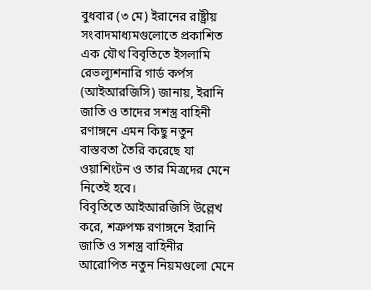বুধবার (৩ মে) ইরানের রাষ্ট্রীয় সংবাদমাধ্যমগুলোতে প্রকাশিত এক যৌথ বিবৃতিতে ইসলামি রেভল্যুশনারি গার্ড কর্পস (আইআরজিসি) জানায়, ইরানি জাতি ও তাদের সশস্ত্র বাহিনী রণাঙ্গনে এমন কিছু নতুন বাস্তবতা তৈরি করেছে যা ওয়াশিংটন ও তার মিত্রদের মেনে নিতেই হবে।
বিবৃতিতে আইআরজিসি উল্লেখ করে, শত্রুপক্ষ রণাঙ্গনে ইরানি জাতি ও সশস্ত্র বাহিনীর আরোপিত নতুন নিয়মগুলো মেনে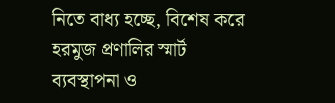নিতে বাধ্য হচ্ছে, বিশেষ করে হরমুজ প্রণালির স্মার্ট ব্যবস্থাপনা ও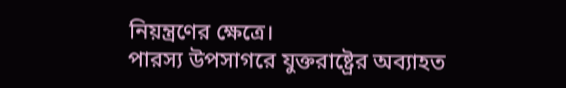নিয়ন্ত্রণের ক্ষেত্রে।
পারস্য উপসাগরে যুক্তরাষ্ট্রের অব্যাহত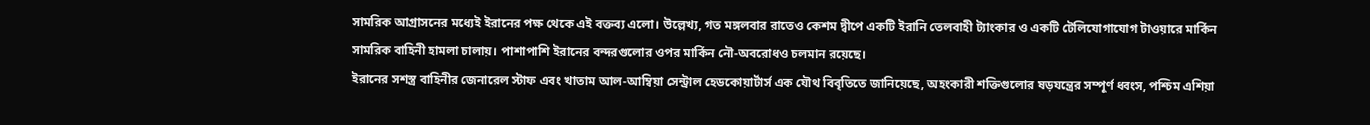সামরিক আগ্রাসনের মধ্যেই ইরানের পক্ষ থেকে এই বক্তব্য এলো। উল্লেখ্য, গত মঙ্গলবার রাতেও কেশম দ্বীপে একটি ইরানি তেলবাহী ট্যাংকার ও একটি টেলিযোগাযোগ টাওয়ারে মার্কিন সামরিক বাহিনী হামলা চালায়। পাশাপাশি ইরানের বন্দরগুলোর ওপর মার্কিন নৌ-অবরোধও চলমান রয়েছে।
ইরানের সশস্ত্র বাহিনীর জেনারেল স্টাফ এবং খাতাম আল-আম্বিয়া সেন্ট্রাল হেডকোয়ার্টার্স এক যৌথ বিবৃতিতে জানিয়েছে, অহংকারী শক্তিগুলোর ষড়যন্ত্রের সম্পূর্ণ ধ্বংস, পশ্চিম এশিয়া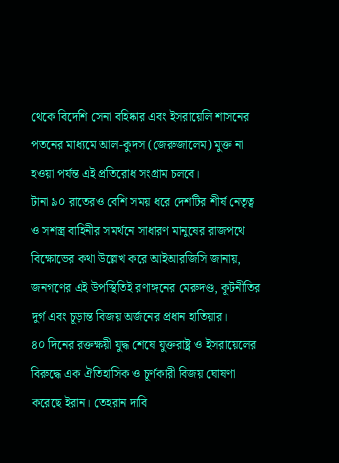থেকে বিদেশি সেনা বহিষ্কার এবং ইসরায়েলি শাসনের পতনের মাধ্যমে আল-কুদস (জেরুজালেম) মুক্ত না হওয়া পর্যন্ত এই প্রতিরোধ সংগ্রাম চলবে।
টানা ৯০ রাতেরও বেশি সময় ধরে দেশটির শীর্ষ নেতৃত্ব ও সশস্ত্র বাহিনীর সমর্থনে সাধারণ মানুষের রাজপথে বিক্ষোভের কথা উল্লেখ করে আইআরজিসি জানায়, জনগণের এই উপস্থিতিই রণাঙ্গনের মেরুদণ্ড, কূটনীতির দুর্গ এবং চূড়ান্ত বিজয় অর্জনের প্রধান হাতিয়ার।
৪০ দিনের রক্তক্ষয়ী যুদ্ধ শেষে যুক্তরাষ্ট্র ও ইসরায়েলের বিরুদ্ধে এক ঐতিহাসিক ও চূর্ণকারী বিজয় ঘোষণা করেছে ইরান। তেহরান দাবি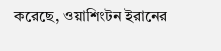করেছে, ওয়াশিংটন ইরানের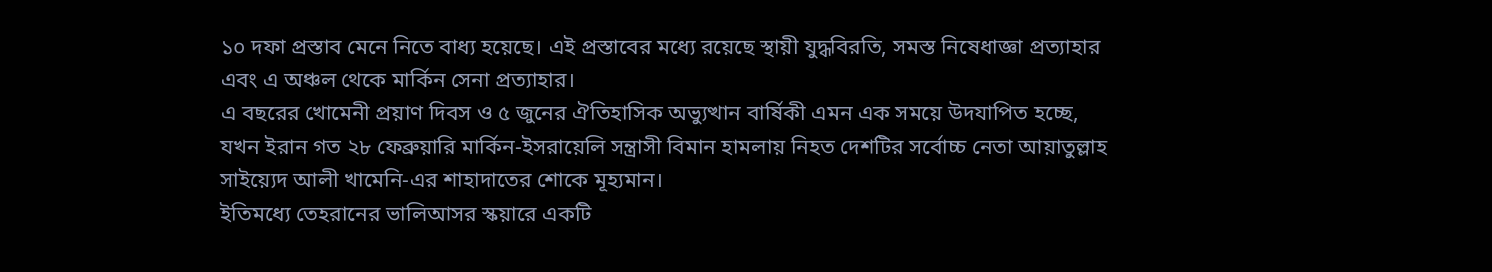১০ দফা প্রস্তাব মেনে নিতে বাধ্য হয়েছে। এই প্রস্তাবের মধ্যে রয়েছে স্থায়ী যুদ্ধবিরতি, সমস্ত নিষেধাজ্ঞা প্রত্যাহার এবং এ অঞ্চল থেকে মার্কিন সেনা প্রত্যাহার।
এ বছরের খোমেনী প্রয়াণ দিবস ও ৫ জুনের ঐতিহাসিক অভ্যুত্থান বার্ষিকী এমন এক সময়ে উদযাপিত হচ্ছে, যখন ইরান গত ২৮ ফেব্রুয়ারি মার্কিন-ইসরায়েলি সন্ত্রাসী বিমান হামলায় নিহত দেশটির সর্বোচ্চ নেতা আয়াতুল্লাহ সাইয়্যেদ আলী খামেনি-এর শাহাদাতের শোকে মূহ্যমান।
ইতিমধ্যে তেহরানের ভালিআসর স্কয়ারে একটি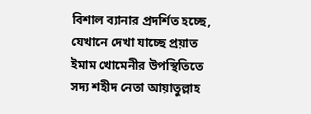বিশাল ব্যানার প্রদর্শিত হচ্ছে, যেখানে দেখা যাচ্ছে প্রয়াত ইমাম খোমেনীর উপস্থিতিতে সদ্য শহীদ নেতা আয়াতুল্লাহ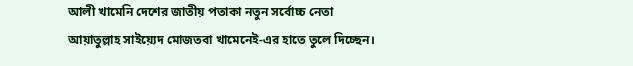আলী খামেনি দেশের জাতীয় পতাকা নতুন সর্বোচ্চ নেতা আয়াতুল্লাহ সাইয়্যেদ মোজতবা খামেনেই-এর হাতে তুলে দিচ্ছেন।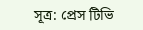সূত্র: প্রেস টিভি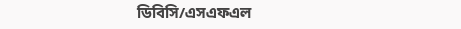ডিবিসি/এসএফএল